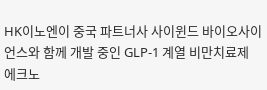HK이노엔이 중국 파트너사 사이윈드 바이오사이언스와 함께 개발 중인 GLP-1 계열 비만치료제 에크노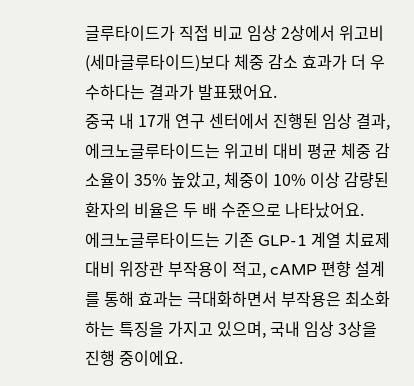글루타이드가 직접 비교 임상 2상에서 위고비(세마글루타이드)보다 체중 감소 효과가 더 우수하다는 결과가 발표됐어요.
중국 내 17개 연구 센터에서 진행된 임상 결과, 에크노글루타이드는 위고비 대비 평균 체중 감소율이 35% 높았고, 체중이 10% 이상 감량된 환자의 비율은 두 배 수준으로 나타났어요.
에크노글루타이드는 기존 GLP-1 계열 치료제 대비 위장관 부작용이 적고, cAMP 편향 설계를 통해 효과는 극대화하면서 부작용은 최소화하는 특징을 가지고 있으며, 국내 임상 3상을 진행 중이에요.